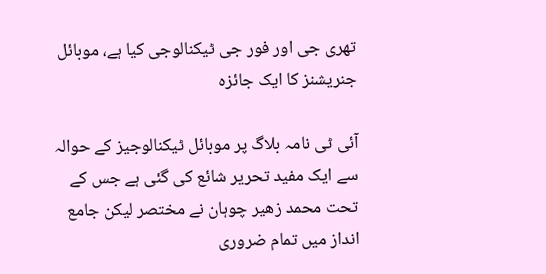تھری جی اور فور جی ٹیکنالوجی کیا ہے، موبائل جنریشنز کا ایک جائزہ

آئی ٹی نامہ بلاگ پر موبائل ٹیکنالوجیز کے حوالہ سے ایک مفید تحریر شائع کی گئی ہے جس کے تحت محمد زھیر چوہان نے مختصر لیکن جامع انداز میں تمام ضروری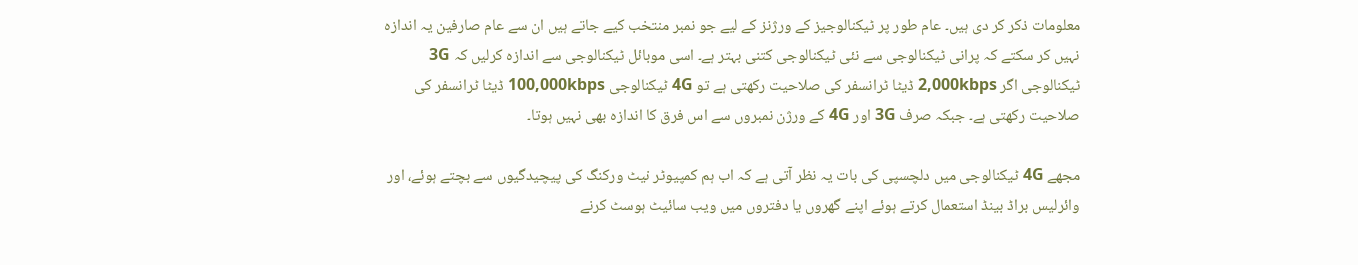معلومات ذکر کر دی ہیں۔ عام طور پر ٹیکنالوجیز کے ورژنز کے لیے جو نمبر منتخب کیے جاتے ہیں ان سے عام صارفین یہ اندازہ نہیں کر سکتے کہ پرانی ٹیکنالوجی سے نئی ٹیکنالوجی کتنی بہتر ہے۔ اسی موبائل ٹیکنالوجی سے اندازہ کرلیں کہ 3G ٹیکنالوجی اگر 2,000kbps ڈیٹا ٹرانسفر کی صلاحیت رکھتی ہے تو 4G ٹیکنالوجی 100,000kbps ڈیٹا ٹرانسفر کی صلاحیت رکھتی ہے۔ جبکہ صرف 3G اور 4G کے ورژن نمبروں سے اس فرق کا اندازہ بھی نہیں ہوتا۔

مجھے 4G ٹیکنالوجی میں دلچسپی کی بات یہ نظر آتی ہے کہ اب ہم کمپیوٹر نیٹ ورکنگ کی پیچیدگیوں سے بچتے ہوئے، اور وائرلیس براڈ بینڈ استعمال کرتے ہوئے اپنے گھروں یا دفتروں میں ویب سائیٹ ہوسٹ کرنے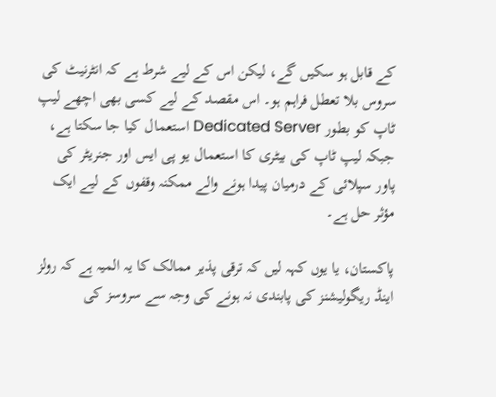کے قابل ہو سکیں گے، لیکن اس کے لیے شرط ہے کہ انٹرنیٹ کی سروس بلا تعطل فراہم ہو۔ اس مقصد کے لیے کسی بھی اچھے لیپ ٹاپ کو بطور Dedicated Server استعمال کیا جا سکتا ہے، جبکہ لیپ ٹاپ کی بیٹری کا استعمال یو پی ایس اور جنریٹر کی پاور سپلائی کے درمیان پیدا ہونے والے ممکنہ وقفوں کے لیے ایک مؤثر حل ہے۔

پاکستان، یا یوں کہہ لیں کہ ترقی پذیر ممالک کا یہ المیہ ہے کہ رولز اینڈ ریگولیشنز کی پابندی نہ ہونے کی وجہ سے سروسز کی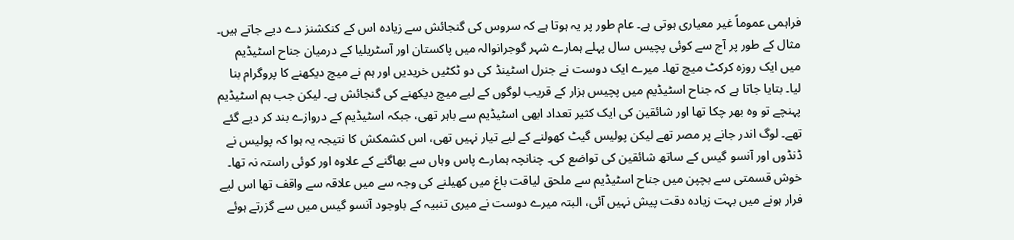فراہمی عموماً غیر معیاری ہوتی ہے۔ عام طور پر یہ ہوتا ہے کہ سروس کی گنجائش سے زیادہ اس کے کنکشنز دے دیے جاتے ہیں۔ مثال کے طور پر آج سے کوئی پچیس سال پہلے ہمارے شہر گوجرانوالہ میں پاکستان اور آسٹریلیا کے درمیان جناح اسٹیڈیم میں ایک روزہ کرکٹ میچ تھا۔ میرے ایک دوست نے جنرل اسٹینڈ کی دو ٹکٹیں خریدیں اور ہم نے میچ دیکھنے کا پروگرام بنا لیا۔ بتایا جاتا ہے کہ جناح اسٹیڈیم میں پچیس ہزار کے قریب لوگوں کے لیے میچ دیکھنے کی گنجائش ہے۔ لیکن جب ہم اسٹیڈیم پہنچے تو وہ بھر چکا تھا اور شائقین کی ایک کثیر تعداد ابھی اسٹیڈیم سے باہر تھی، جبکہ اسٹیڈیم کے دروازے بند کر دیے گئے تھے۔ لوگ اندر جانے پر مصر تھے لیکن پولیس گیٹ کھولنے کے لیے تیار نہیں تھی، اس کشمکش کا نتیجہ یہ ہوا کہ پولیس نے ڈنڈوں اور آنسو گیس کے ساتھ شائقین کی تواضع کی۔ چنانچہ ہمارے پاس وہاں سے بھاگنے کے علاوہ اور کوئی راستہ نہ تھا۔ خوش قسمتی سے بچپن میں جناح اسٹیڈیم سے ملحق لیاقت باغ میں کھیلنے کی وجہ سے میں علاقہ سے واقف تھا اس لیے فرار ہونے میں بہت زیادہ دقت پیش نہیں آئی، البتہ میرے دوست نے میری تنبیہ کے باوجود آنسو گیس میں سے گزرتے ہوئے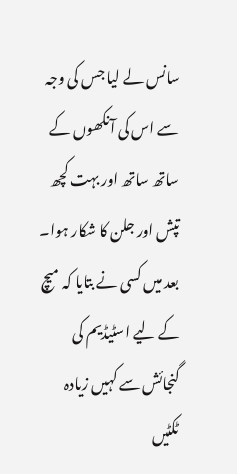سانس لے لیا جس کی وجہ سے اس کی آنکھوں کے ساتھ ساتھ اور بہت کچھ تپش اور جلن کا شکار ہوا۔ بعد میں کسی نے بتایا کہ میچ کے لیے اسٹیڈیم کی گنجائش سے کہیں زیادہ ٹکٹیں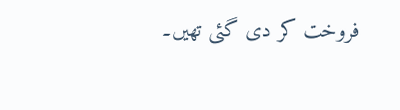فروخت کر دی گئی تھیں۔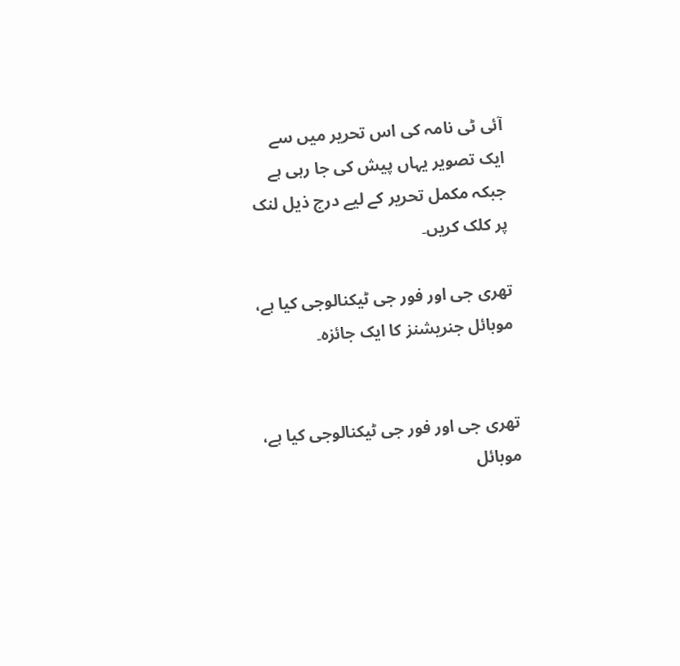آئی ٹی نامہ کی اس تحریر میں سے ایک تصویر یہاں پیش کی جا رہی ہے جبکہ مکمل تحریر کے لیے درج ذیل لنک پر کلک کریں۔

تھری جی اور فور جی ٹیکنالوجی کیا ہے، موبائل جنریشنز کا ایک جائزہ۔


تھری جی اور فور جی ٹیکنالوجی کیا ہے، موبائل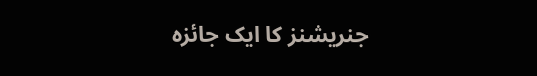جنریشنز کا ایک جائزہ